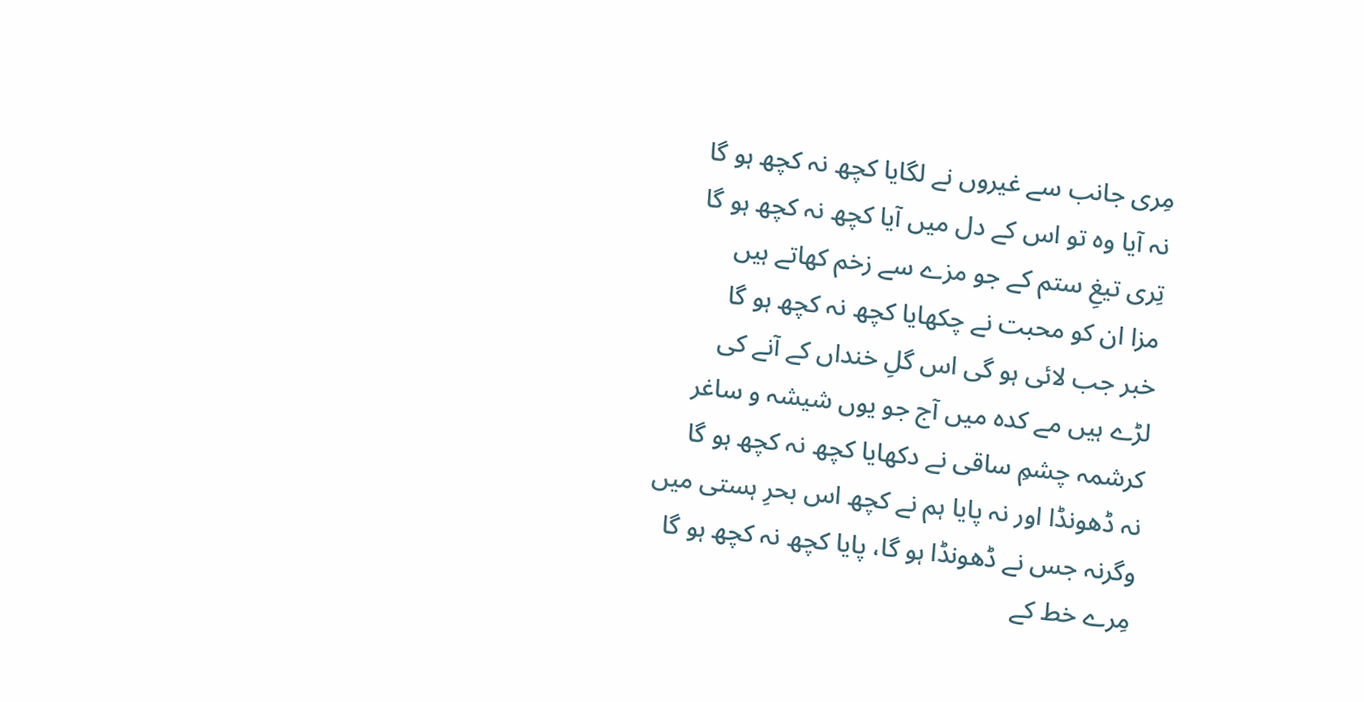مِری جانب سے غیروں نے لگایا کچھ نہ کچھ ہو گا
نہ آیا وہ تو اس کے دل میں آیا کچھ نہ کچھ ہو گا
تِری تیغِ ستم کے جو مزے سے زخم کھاتے ہیں
مزا ان کو محبت نے چکھایا کچھ نہ کچھ ہو گا
خبر جب لائی ہو گی اس گلِ خنداں کے آنے کی
لڑے ہیں مے کدہ میں آج جو یوں شیشہ و ساغر
کرشمہ چشمِ ساقی نے دکھایا کچھ نہ کچھ ہو گا
نہ ڈھونڈا اور نہ پایا ہم نے کچھ اس بحرِ ہستی میں
وگرنہ جس نے ڈھونڈا ہو گا، پایا کچھ نہ کچھ ہو گا
مِرے خط کے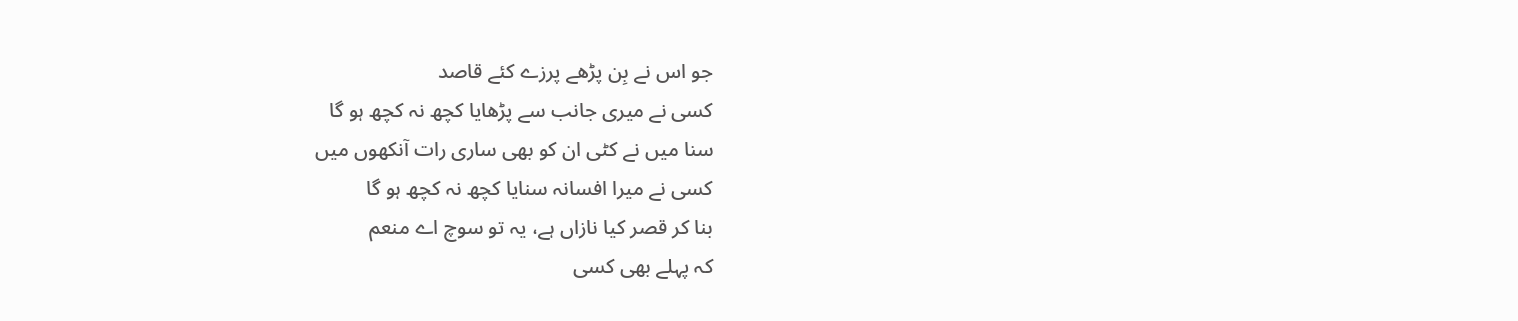جو اس نے بِن پڑھے پرزے کئے قاصد
کسی نے میری جانب سے پڑھایا کچھ نہ کچھ ہو گا
سنا میں نے کٹی ان کو بھی ساری رات آنکھوں میں
کسی نے میرا افسانہ سنایا کچھ نہ کچھ ہو گا
بنا کر قصر کیا نازاں ہے، یہ تو سوچ اے منعم
کہ پہلے بھی کسی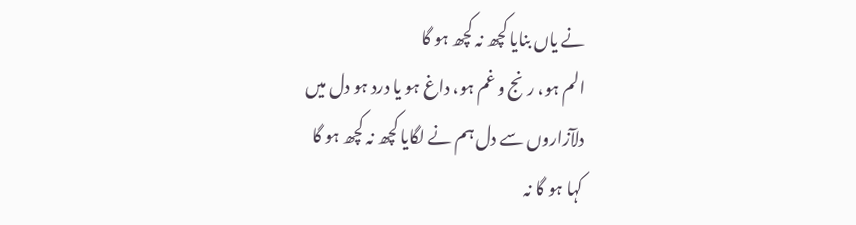نے یاں بنایا کچھ نہ کچھ ہو گا
الم ہو، رنج و غم ہو، داغ ہو یا درد ہو دل میں
دلآزاروں سے دل ہم نے لگایا کچھ نہ کچھ ہو گا
کہا ہو گا نہ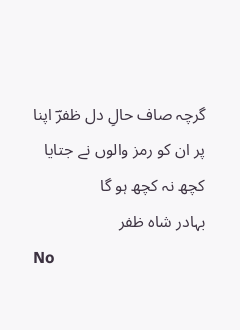گرچہ صاف حالِ دل ظفرؔ اپنا
پر ان کو رمز والوں نے جتایا کچھ نہ کچھ ہو گا
بہادر شاہ ظفر
No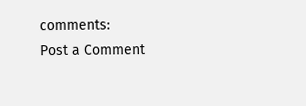comments:
Post a Comment